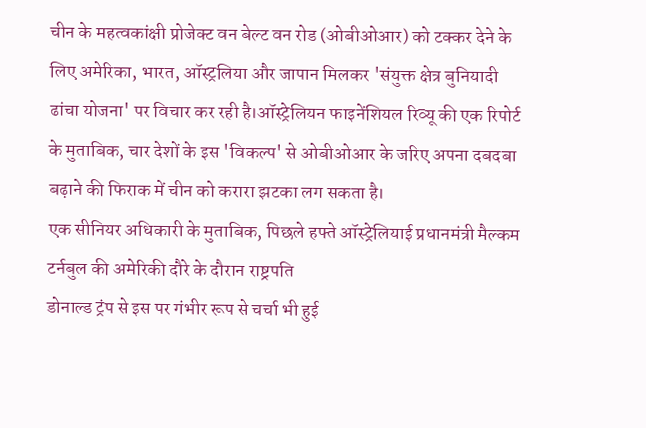चीन के महत्वकांक्षी प्रोजेक्ट वन बेल्ट वन रोड (ओबीओआर) को टक्कर देने के लिए अमेरिका, भारत, ऑस्ट्रलिया और जापान मिलकर 'संयुक्त क्षेत्र बुनियादी ढांचा योजना' पर विचार कर रही है।ऑस्ट्रेलियन फाइनेंशियल रिव्यू की एक रिपोर्ट के मुताबिक, चार देशों के इस 'विकल्प' से ओबीओआर के जरिए अपना दबदबा बढ़ाने की फिराक में चीन को करारा झटका लग सकता है।
एक सीनियर अधिकारी के मुताबिक, पिछले हफ्ते ऑस्ट्रेलियाई प्रधानमंत्री मैल्कम टर्नबुल की अमेरिकी दौरे के दौरान राष्ट्रपति
डोनाल्ड ट्रंप से इस पर गंभीर रूप से चर्चा भी हुई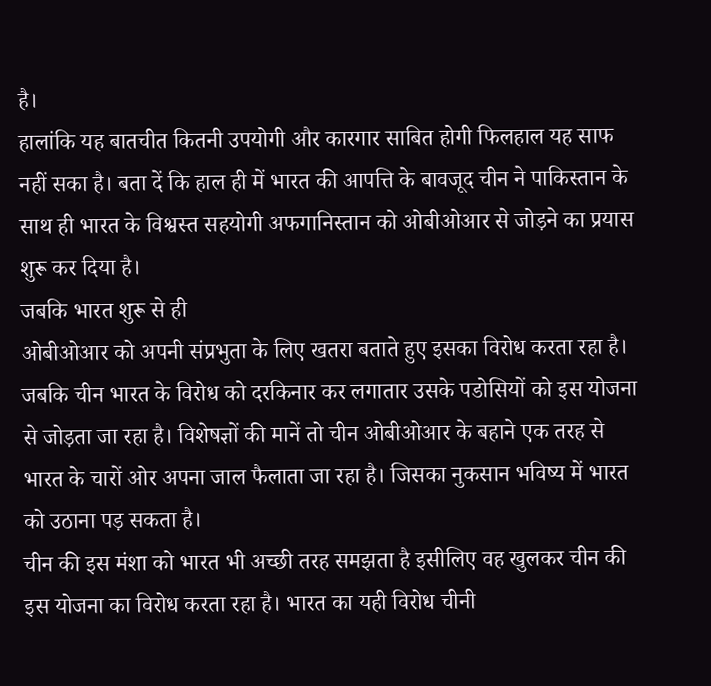है।
हालांकि यह बातचीत कितनी उपयोगी और कारगार साबित होगी फिलहाल यह साफ नहीं सका है। बता दें कि हाल ही में भारत की आपत्ति के बावजूद चीन ने पाकिस्तान के साथ ही भारत के विश्वस्त सहयोगी अफगानिस्तान को ओबीओआर से जोड़ने का प्रयास शुरू कर दिया है।
जबकि भारत शुरू से ही
ओबीओआर को अपनी संप्रभुता के लिए खतरा बताते हुए इसका विरोध करता रहा है। जबकि चीन भारत के विरोध को दरकिनार कर लगातार उसके पडोसियों को इस योजना से जोड़ता जा रहा है। विशेषज्ञों की मानें तो चीन ओबीओआर के बहाने एक तरह से भारत के चारों ओर अपना जाल फैलाता जा रहा है। जिसका नुकसान भविष्य में भारत को उठाना पड़ सकता है।
चीन की इस मंशा को भारत भी अच्छी तरह समझता है इसीलिए वह खुलकर चीन की इस योजना का विरोध करता रहा है। भारत का यही विरोध चीनी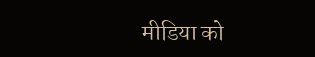मीडिया को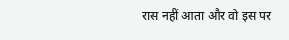रास नहीं आता और वो इस पर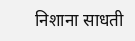निशाना साधती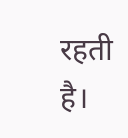रहती है।